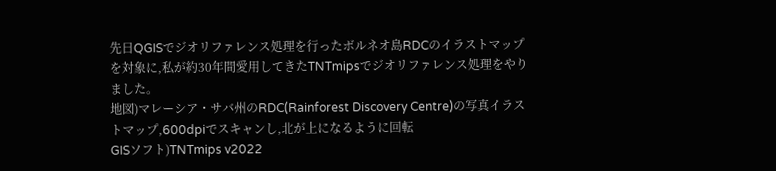先日QGISでジオリファレンス処理を行ったボルネオ島RDCのイラストマップを対象に,私が約30年間愛用してきたTNTmipsでジオリファレンス処理をやりました。
地図)マレーシア・サバ州のRDC(Rainforest Discovery Centre)の写真イラストマップ,600dpiでスキャンし,北が上になるように回転
GISソフト)TNTmips v2022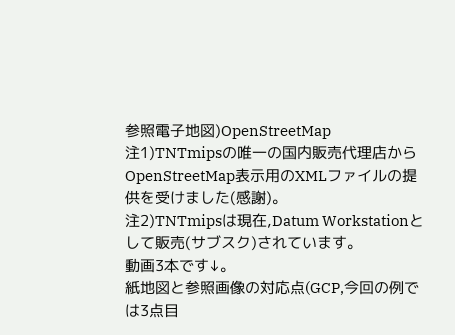参照電子地図)OpenStreetMap
注1)TNTmipsの唯一の国内販売代理店からOpenStreetMap表示用のXMLファイルの提供を受けました(感謝)。
注2)TNTmipsは現在,Datum Workstationとして販売(サブスク)されています。
動画3本です↓。
紙地図と参照画像の対応点(GCP,今回の例では3点目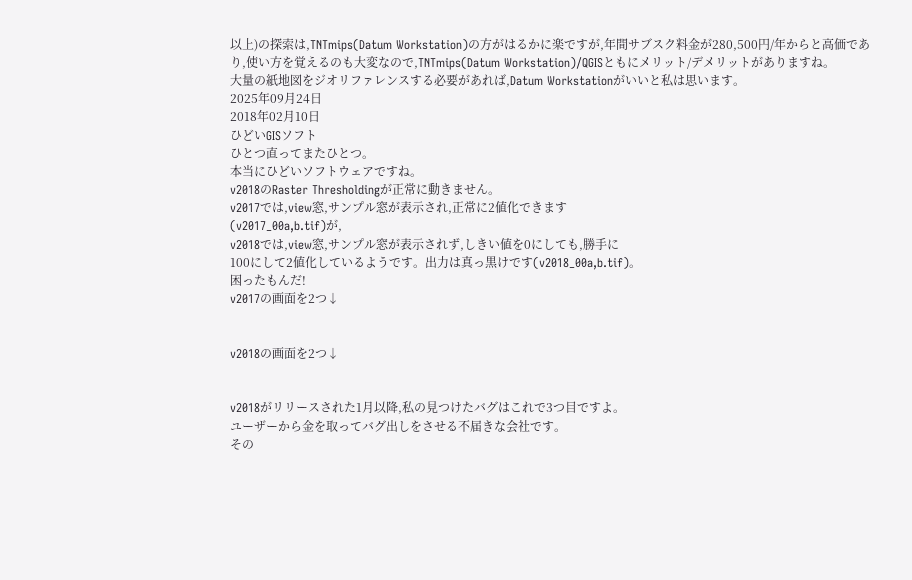以上)の探索は,TNTmips(Datum Workstation)の方がはるかに楽ですが,年間サブスク料金が280,500円/年からと高価であり,使い方を覚えるのも大変なので,TNTmips(Datum Workstation)/QGISともにメリット/デメリットがありますね。
大量の紙地図をジオリファレンスする必要があれば,Datum Workstationがいいと私は思います。
2025年09月24日
2018年02月10日
ひどいGISソフト
ひとつ直ってまたひとつ。
本当にひどいソフトウェアですね。
v2018のRaster Thresholdingが正常に動きません。
v2017では,view窓,サンプル窓が表示され,正常に2値化できます
(v2017_00a,b.tif)が,
v2018では,view窓,サンプル窓が表示されず,しきい値を0にしても,勝手に
100にして2値化しているようです。出力は真っ黒けです(v2018_00a,b.tif)。
困ったもんだ!
v2017の画面を2つ↓


v2018の画面を2つ↓


v2018がリリースされた1月以降,私の見つけたバグはこれで3つ目ですよ。
ユーザーから金を取ってバグ出しをさせる不届きな会社です。
その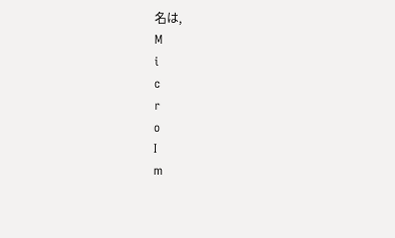名は,
M
i
c
r
o
I
m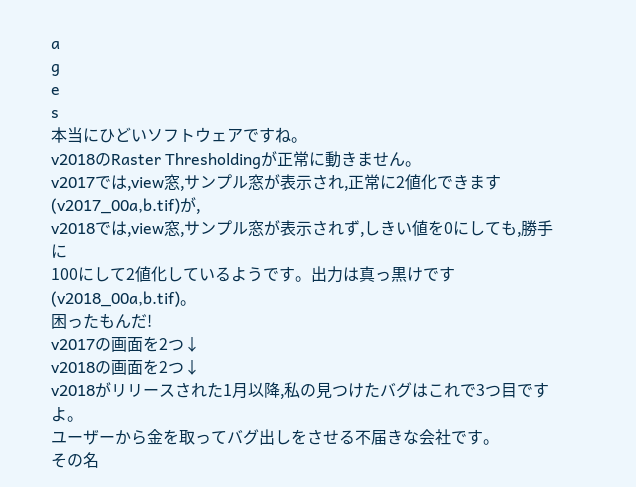a
g
e
s
本当にひどいソフトウェアですね。
v2018のRaster Thresholdingが正常に動きません。
v2017では,view窓,サンプル窓が表示され,正常に2値化できます
(v2017_00a,b.tif)が,
v2018では,view窓,サンプル窓が表示されず,しきい値を0にしても,勝手に
100にして2値化しているようです。出力は真っ黒けです(v2018_00a,b.tif)。
困ったもんだ!
v2017の画面を2つ↓
v2018の画面を2つ↓
v2018がリリースされた1月以降,私の見つけたバグはこれで3つ目ですよ。
ユーザーから金を取ってバグ出しをさせる不届きな会社です。
その名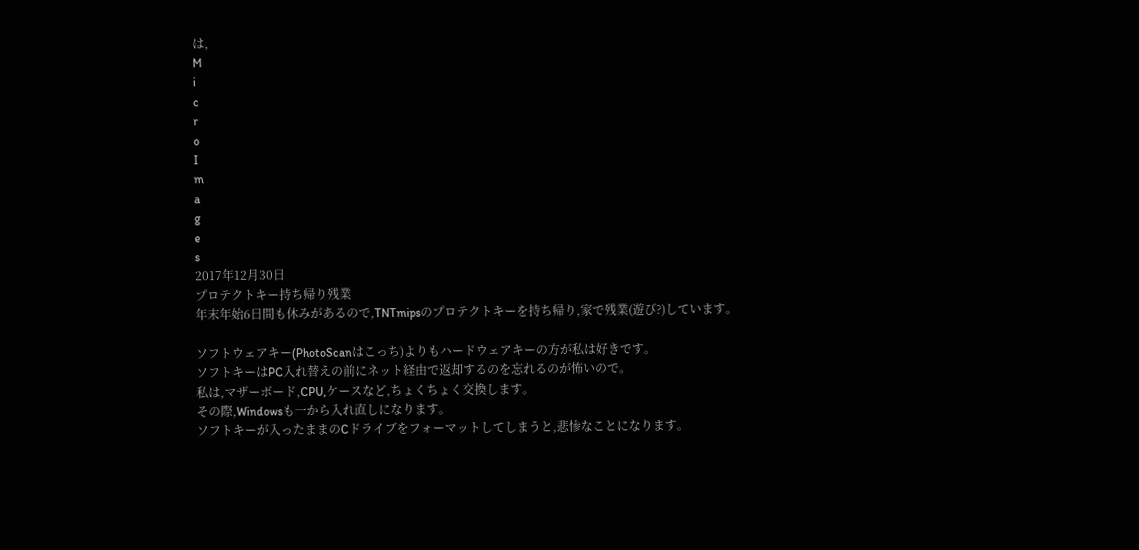は,
M
i
c
r
o
I
m
a
g
e
s
2017年12月30日
プロテクトキー持ち帰り残業
年末年始6日間も休みがあるので,TNTmipsのプロテクトキーを持ち帰り,家で残業(遊び?)しています。

ソフトウェアキー(PhotoScanはこっち)よりもハードウェアキーの方が私は好きです。
ソフトキーはPC入れ替えの前にネット経由で返却するのを忘れるのが怖いので。
私は,マザーボード,CPU,ケースなど,ちょくちょく交換します。
その際,Windowsも一から入れ直しになります。
ソフトキーが入ったままのCドライブをフォーマットしてしまうと,悲惨なことになります。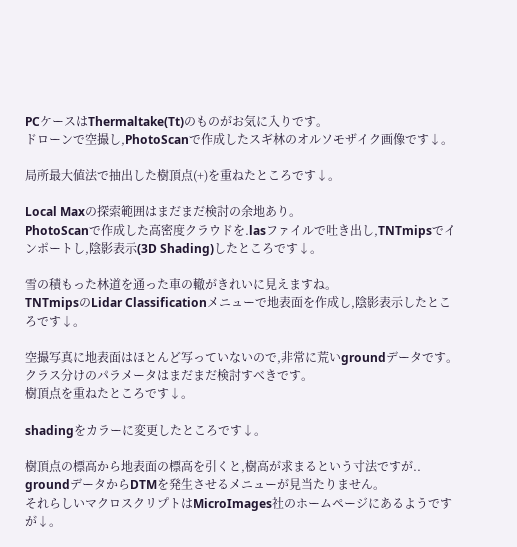PCケースはThermaltake(Tt)のものがお気に入りです。
ドローンで空撮し,PhotoScanで作成したスギ林のオルソモザイク画像です↓。

局所最大値法で抽出した樹頂点(+)を重ねたところです↓。

Local Maxの探索範囲はまだまだ検討の余地あり。
PhotoScanで作成した高密度クラウドを.lasファイルで吐き出し,TNTmipsでインポートし,陰影表示(3D Shading)したところです↓。

雪の積もった林道を通った車の轍がきれいに見えますね。
TNTmipsのLidar Classificationメニューで地表面を作成し,陰影表示したところです↓。

空撮写真に地表面はほとんど写っていないので,非常に荒いgroundデータです。
クラス分けのパラメータはまだまだ検討すべきです。
樹頂点を重ねたところです↓。

shadingをカラーに変更したところです↓。

樹頂点の標高から地表面の標高を引くと,樹高が求まるという寸法ですが..
groundデータからDTMを発生させるメニューが見当たりません。
それらしいマクロスクリプトはMicroImages社のホームページにあるようですが↓。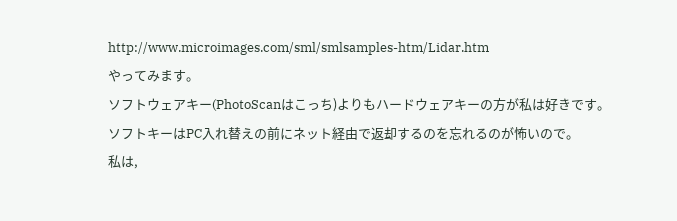http://www.microimages.com/sml/smlsamples-htm/Lidar.htm
やってみます。
ソフトウェアキー(PhotoScanはこっち)よりもハードウェアキーの方が私は好きです。
ソフトキーはPC入れ替えの前にネット経由で返却するのを忘れるのが怖いので。
私は,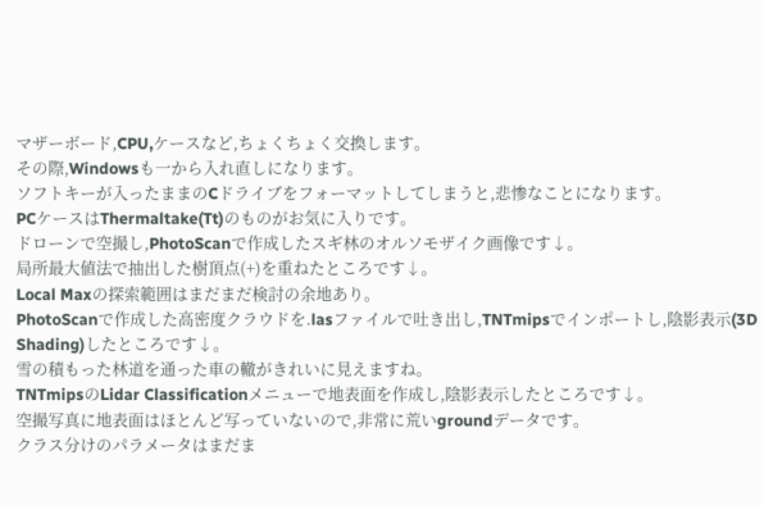マザーボード,CPU,ケースなど,ちょくちょく交換します。
その際,Windowsも一から入れ直しになります。
ソフトキーが入ったままのCドライブをフォーマットしてしまうと,悲惨なことになります。
PCケースはThermaltake(Tt)のものがお気に入りです。
ドローンで空撮し,PhotoScanで作成したスギ林のオルソモザイク画像です↓。
局所最大値法で抽出した樹頂点(+)を重ねたところです↓。
Local Maxの探索範囲はまだまだ検討の余地あり。
PhotoScanで作成した高密度クラウドを.lasファイルで吐き出し,TNTmipsでインポートし,陰影表示(3D Shading)したところです↓。
雪の積もった林道を通った車の轍がきれいに見えますね。
TNTmipsのLidar Classificationメニューで地表面を作成し,陰影表示したところです↓。
空撮写真に地表面はほとんど写っていないので,非常に荒いgroundデータです。
クラス分けのパラメータはまだま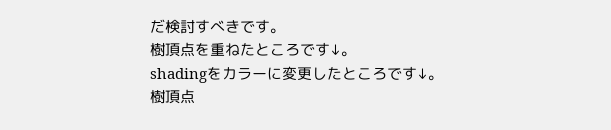だ検討すべきです。
樹頂点を重ねたところです↓。
shadingをカラーに変更したところです↓。
樹頂点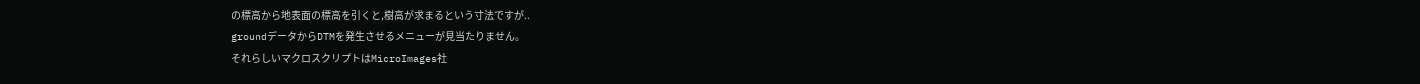の標高から地表面の標高を引くと,樹高が求まるという寸法ですが..
groundデータからDTMを発生させるメニューが見当たりません。
それらしいマクロスクリプトはMicroImages社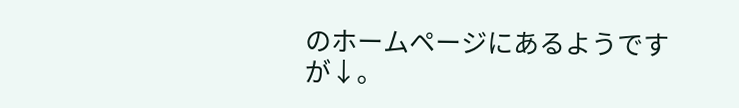のホームページにあるようですが↓。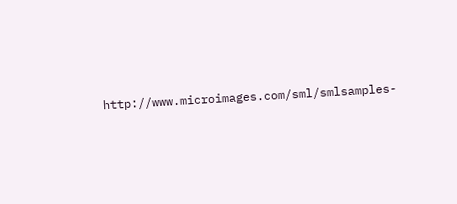http://www.microimages.com/sml/smlsamples-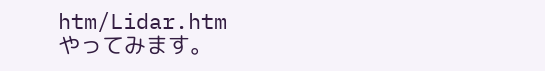htm/Lidar.htm
やってみます。